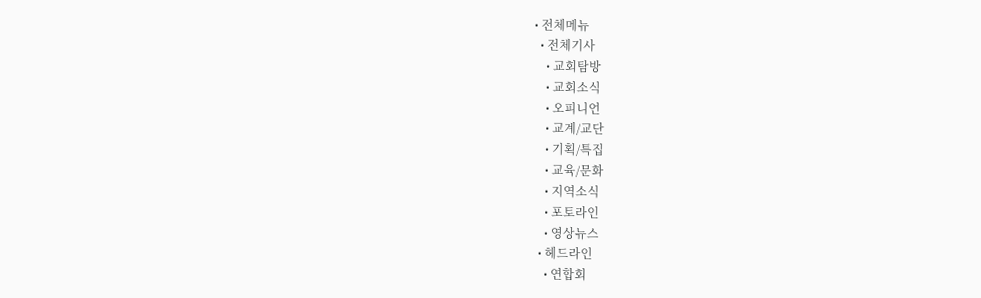• 전체메뉴
  • 전체기사
    • 교회탐방
    • 교회소식
    • 오피니언
    • 교계/교단
    • 기획/특집
    • 교육/문화
    • 지역소식
    • 포토라인
    • 영상뉴스
  • 헤드라인
    • 연합회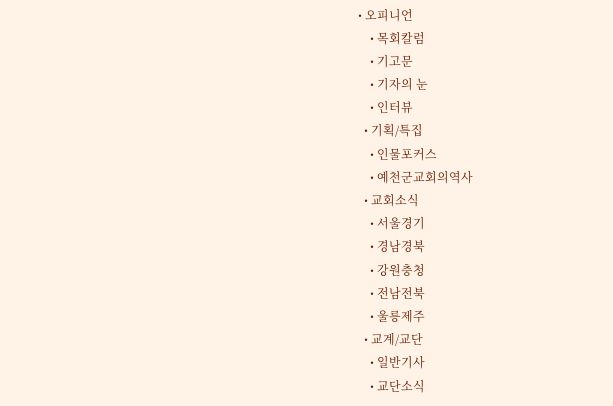• 오피니언
    • 목회칼럼
    • 기고문
    • 기자의 눈
    • 인터뷰
  • 기획/특집
    • 인물포커스
    • 예천군교회의역사
  • 교회소식
    • 서울경기
    • 경남경북
    • 강원충청
    • 전남전북
    • 울릉제주
  • 교계/교단
    • 일반기사
    • 교단소식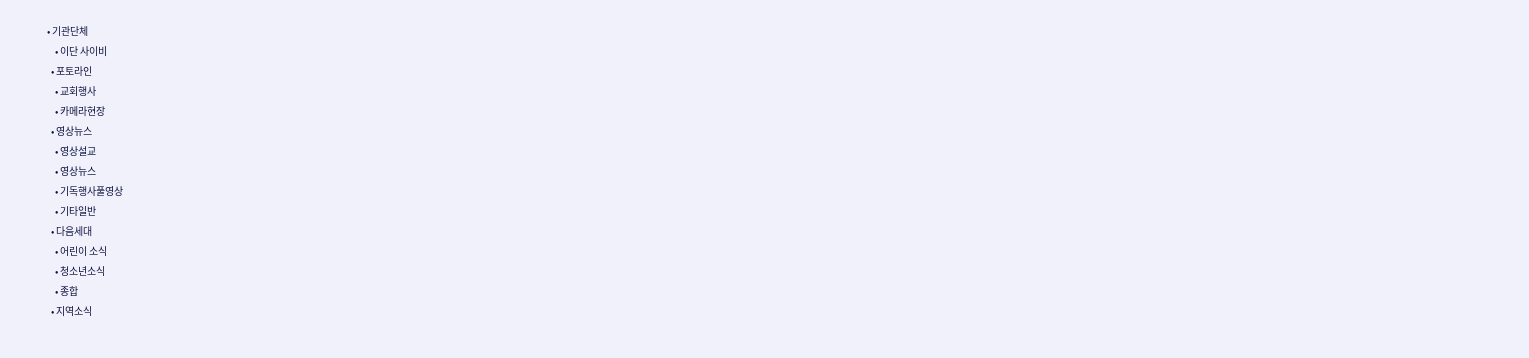• 기관단체
    • 이단 사이비
  • 포토라인
    • 교회행사
    • 카메라현장
  • 영상뉴스
    • 영상설교
    • 영상뉴스
    • 기독행사풀영상
    • 기타일반
  • 다음세대
    • 어린이 소식
    • 청소년소식
    • 종합
  • 지역소식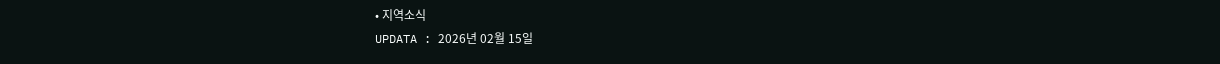• 지역소식
UPDATA : 2026년 02월 15일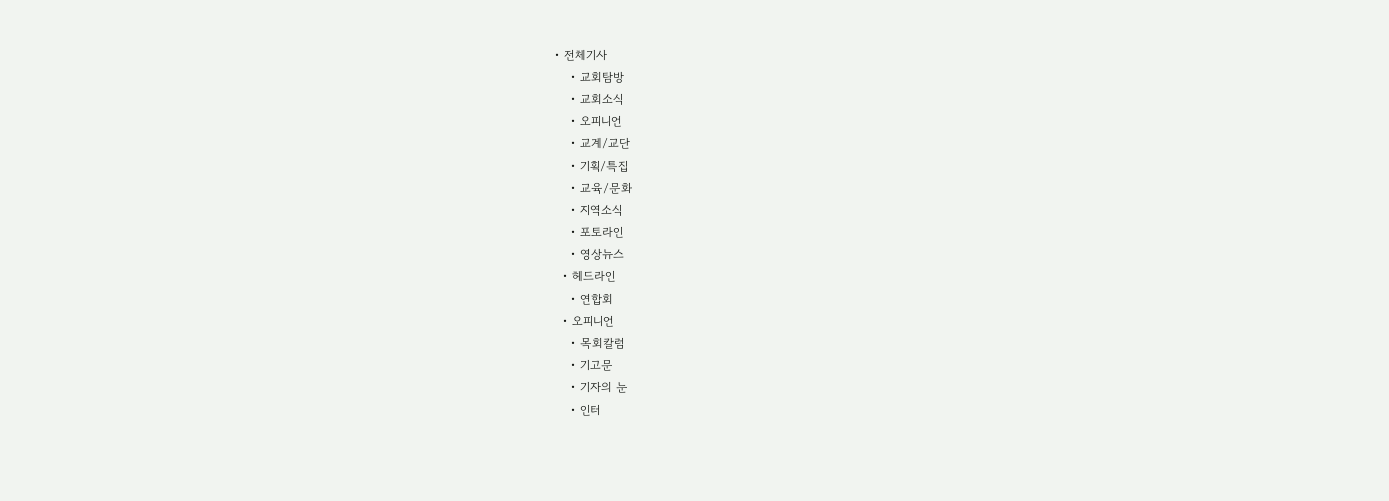• 전체기사
    • 교회탐방
    • 교회소식
    • 오피니언
    • 교계/교단
    • 기획/특집
    • 교육/문화
    • 지역소식
    • 포토라인
    • 영상뉴스
  • 헤드라인
    • 연합회
  • 오피니언
    • 목회칼럼
    • 기고문
    • 기자의 눈
    • 인터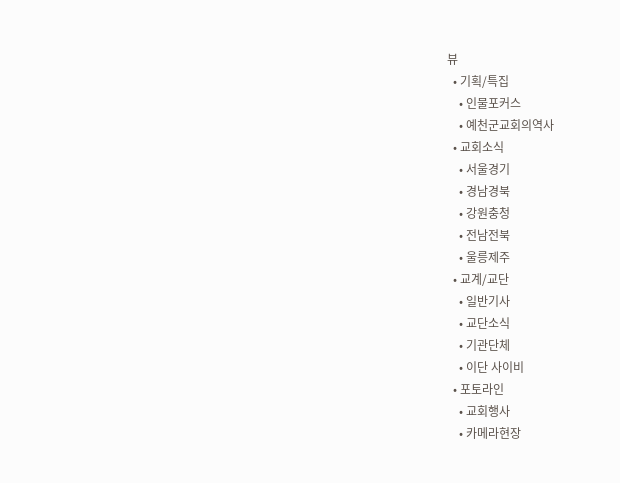뷰
  • 기획/특집
    • 인물포커스
    • 예천군교회의역사
  • 교회소식
    • 서울경기
    • 경남경북
    • 강원충청
    • 전남전북
    • 울릉제주
  • 교계/교단
    • 일반기사
    • 교단소식
    • 기관단체
    • 이단 사이비
  • 포토라인
    • 교회행사
    • 카메라현장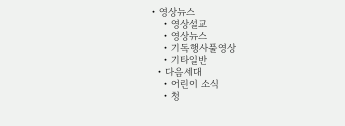• 영상뉴스
    • 영상설교
    • 영상뉴스
    • 기독행사풀영상
    • 기타일반
  • 다음세대
    • 어린이 소식
    • 청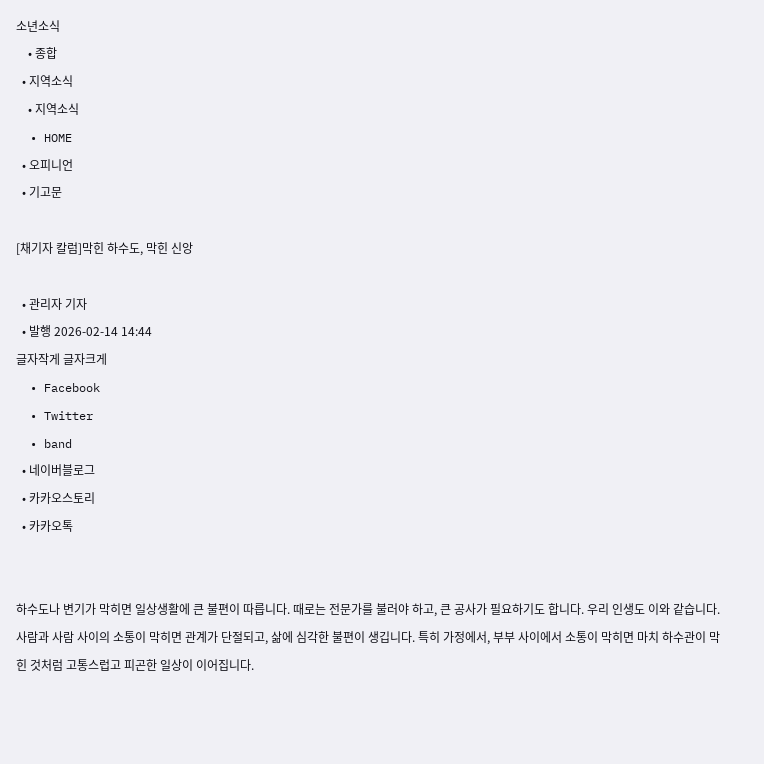소년소식
    • 종합
  • 지역소식
    • 지역소식
  • HOME
  • 오피니언
  • 기고문

[채기자 칼럼]막힌 하수도, 막힌 신앙

  • 관리자 기자
  • 발행 2026-02-14 14:44
글자작게 글자크게
  • Facebook
  • Twitter
  • band
  • 네이버블로그
  • 카카오스토리
  • 카카오톡


하수도나 변기가 막히면 일상생활에 큰 불편이 따릅니다. 때로는 전문가를 불러야 하고, 큰 공사가 필요하기도 합니다. 우리 인생도 이와 같습니다. 사람과 사람 사이의 소통이 막히면 관계가 단절되고, 삶에 심각한 불편이 생깁니다. 특히 가정에서, 부부 사이에서 소통이 막히면 마치 하수관이 막힌 것처럼 고통스럽고 피곤한 일상이 이어집니다.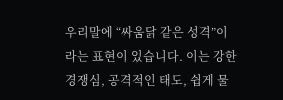우리말에 “싸움닭 같은 성격”이라는 표현이 있습니다. 이는 강한 경쟁심, 공격적인 태도, 쉽게 물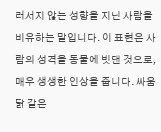러서지 않는 성향을 지닌 사람을 비유하는 말입니다. 이 표현은 사람의 성격을 동물에 빗댄 것으로, 매우 생생한 인상을 줍니다. 싸움닭 같은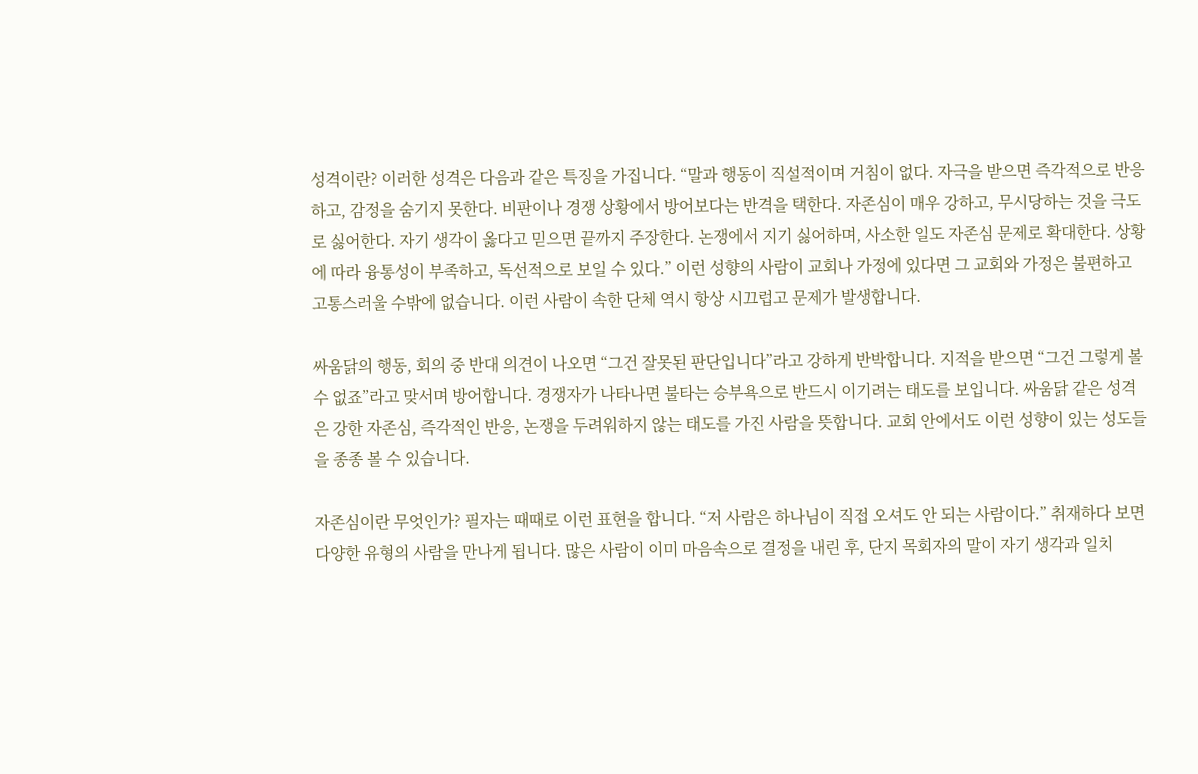성격이란? 이러한 성격은 다음과 같은 특징을 가집니다. “말과 행동이 직설적이며 거침이 없다. 자극을 받으면 즉각적으로 반응하고, 감정을 숨기지 못한다. 비판이나 경쟁 상황에서 방어보다는 반격을 택한다. 자존심이 매우 강하고, 무시당하는 것을 극도로 싫어한다. 자기 생각이 옳다고 믿으면 끝까지 주장한다. 논쟁에서 지기 싫어하며, 사소한 일도 자존심 문제로 확대한다. 상황에 따라 융통성이 부족하고, 독선적으로 보일 수 있다.” 이런 성향의 사람이 교회나 가정에 있다면 그 교회와 가정은 불편하고 고통스러울 수밖에 없습니다. 이런 사람이 속한 단체 역시 항상 시끄럽고 문제가 발생합니다.

싸움닭의 행동, 회의 중 반대 의견이 나오면 “그건 잘못된 판단입니다”라고 강하게 반박합니다. 지적을 받으면 “그건 그렇게 볼 수 없죠”라고 맞서며 방어합니다. 경쟁자가 나타나면 불타는 승부욕으로 반드시 이기려는 태도를 보입니다. 싸움닭 같은 성격은 강한 자존심, 즉각적인 반응, 논쟁을 두려워하지 않는 태도를 가진 사람을 뜻합니다. 교회 안에서도 이런 성향이 있는 성도들을 종종 볼 수 있습니다.

자존심이란 무엇인가? 필자는 때때로 이런 표현을 합니다. “저 사람은 하나님이 직접 오셔도 안 되는 사람이다.” 취재하다 보면 다양한 유형의 사람을 만나게 됩니다. 많은 사람이 이미 마음속으로 결정을 내린 후, 단지 목회자의 말이 자기 생각과 일치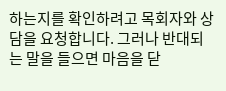하는지를 확인하려고 목회자와 상담을 요청합니다. 그러나 반대되는 말을 들으면 마음을 닫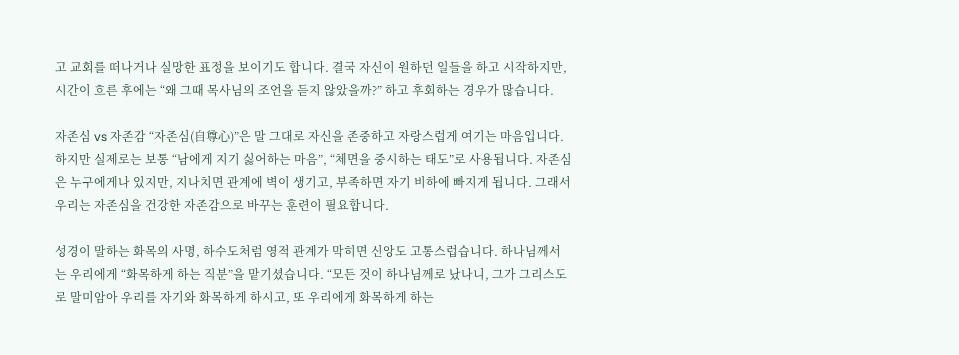고 교회를 떠나거나 실망한 표정을 보이기도 합니다. 결국 자신이 원하던 일들을 하고 시작하지만, 시간이 흐른 후에는 “왜 그때 목사님의 조언을 듣지 않았을까?” 하고 후회하는 경우가 많습니다.

자존심 vs 자존감 “자존심(自尊心)”은 말 그대로 자신을 존중하고 자랑스럽게 여기는 마음입니다. 하지만 실제로는 보통 “남에게 지기 싫어하는 마음”, “체면을 중시하는 태도”로 사용됩니다. 자존심은 누구에게나 있지만, 지나치면 관계에 벽이 생기고, 부족하면 자기 비하에 빠지게 됩니다. 그래서 우리는 자존심을 건강한 자존감으로 바꾸는 훈련이 필요합니다.

성경이 말하는 화목의 사명, 하수도처럼 영적 관계가 막히면 신앙도 고통스럽습니다. 하나님께서는 우리에게 “화목하게 하는 직분”을 맡기셨습니다. “모든 것이 하나님께로 났나니, 그가 그리스도로 말미암아 우리를 자기와 화목하게 하시고, 또 우리에게 화목하게 하는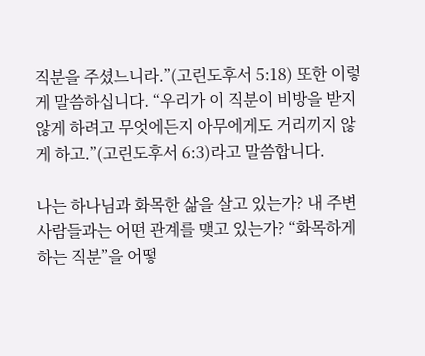직분을 주셨느니라.”(고린도후서 5:18) 또한 이렇게 말씀하십니다. “우리가 이 직분이 비방을 받지 않게 하려고 무엇에든지 아무에게도 거리끼지 않게 하고.”(고린도후서 6:3)라고 말씀합니다.

나는 하나님과 화목한 삶을 살고 있는가? 내 주변 사람들과는 어떤 관계를 맺고 있는가? “화목하게 하는 직분”을 어떻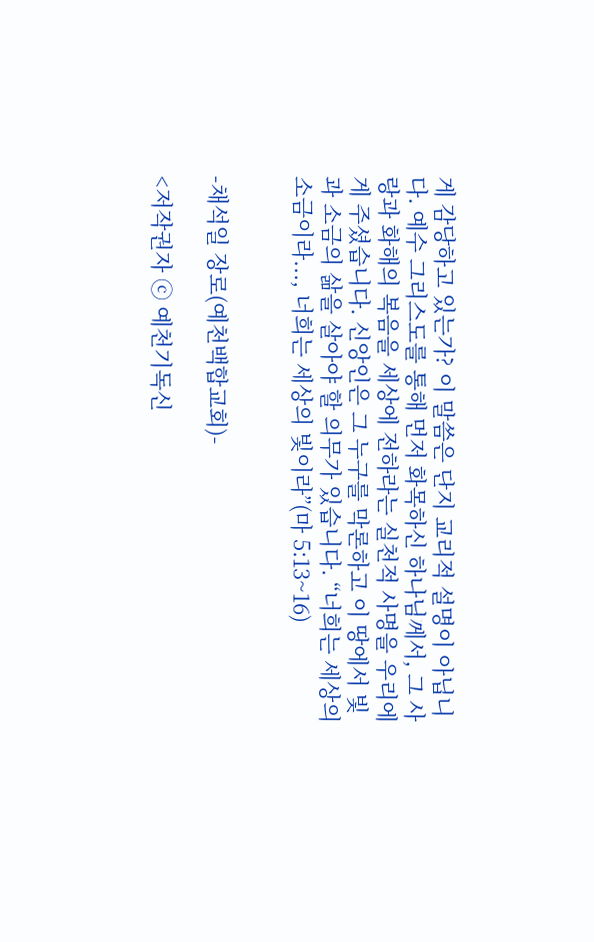게 감당하고 있는가? 이 말씀은 단지 교리적 설명이 아닙니다. 예수 그리스도를 통해 먼저 화목하신 하나님께서, 그 사랑과 화해의 복음을 세상에 전하라는 실천적 사명을 우리에게 주셨습니다. 신앙인은 그 누구를 막론하고 이 땅에서 빛과 소금의 삶을 살아야 할 의무가 있습니다. “너희는 세상의 소금이라..., 너희는 세상의 빛이라”(마 5:13~16)


-채석일 장로(예천백합교회)-

<저작권자 ⓒ 예천기독신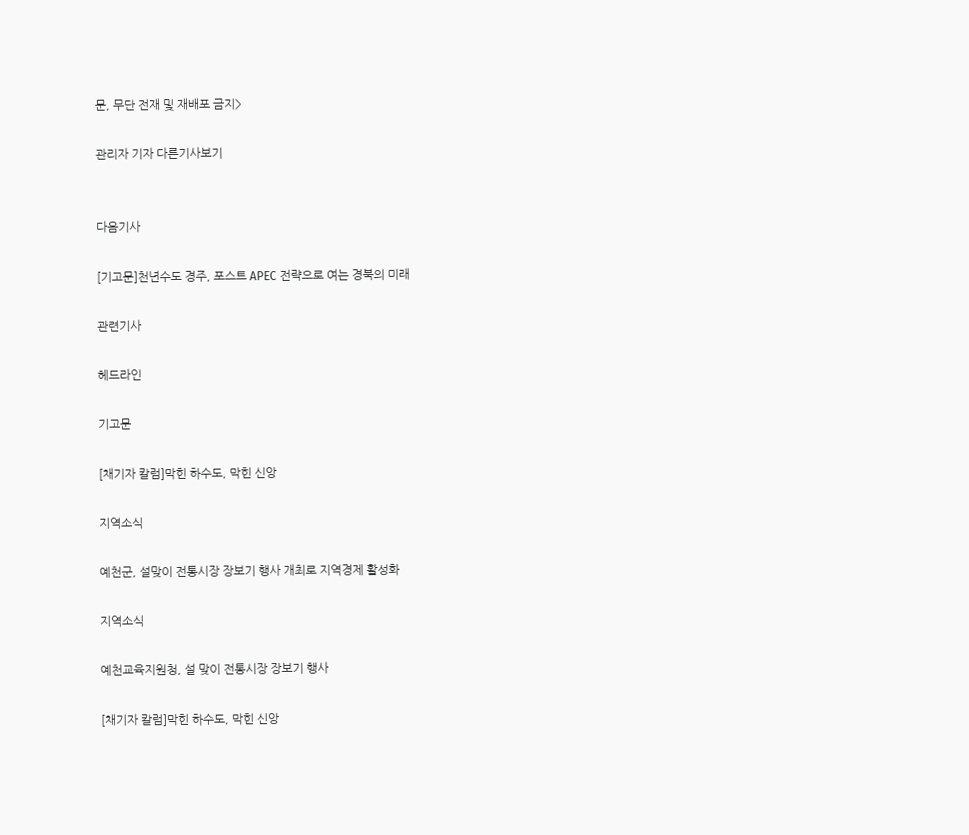문, 무단 전재 및 재배포 금지>

관리자 기자 다른기사보기


다음기사

[기고문]천년수도 경주, 포스트 APEC 전략으로 여는 경북의 미래

관련기사

헤드라인

기고문

[채기자 칼럼]막힌 하수도, 막힌 신앙

지역소식

예천군, 설맞이 전통시장 장보기 행사 개최로 지역경제 활성화

지역소식

예천교육지원청, 설 맞이 전통시장 장보기 행사

[채기자 칼럼]막힌 하수도, 막힌 신앙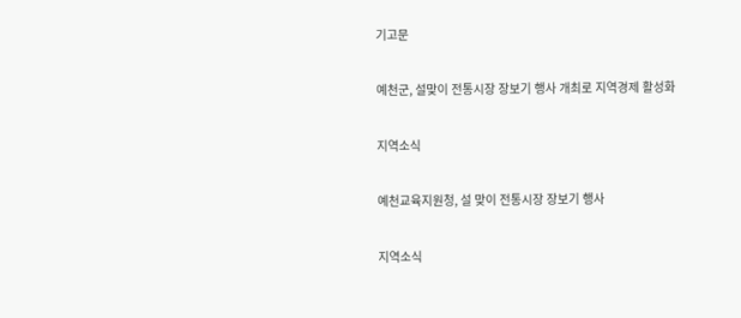기고문

예천군, 설맞이 전통시장 장보기 행사 개최로 지역경제 활성화

지역소식

예천교육지원청, 설 맞이 전통시장 장보기 행사

지역소식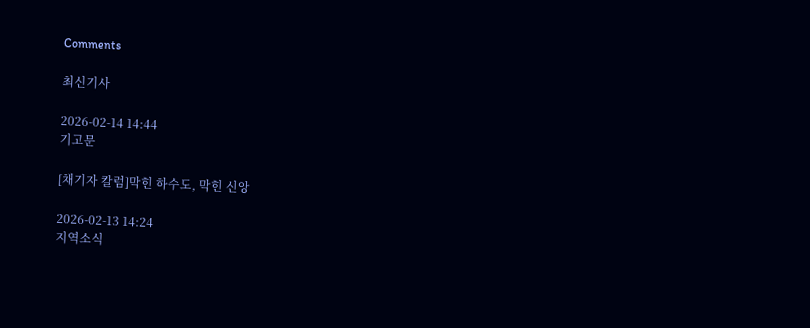Comments

최신기사

2026-02-14 14:44
기고문

[채기자 칼럼]막힌 하수도, 막힌 신앙

2026-02-13 14:24
지역소식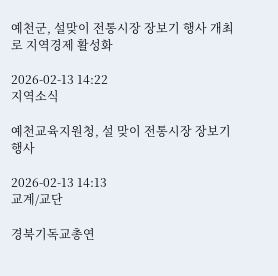예천군, 설맞이 전통시장 장보기 행사 개최로 지역경제 활성화

2026-02-13 14:22
지역소식

예천교육지원청, 설 맞이 전통시장 장보기 행사

2026-02-13 14:13
교계/교단

경북기독교총연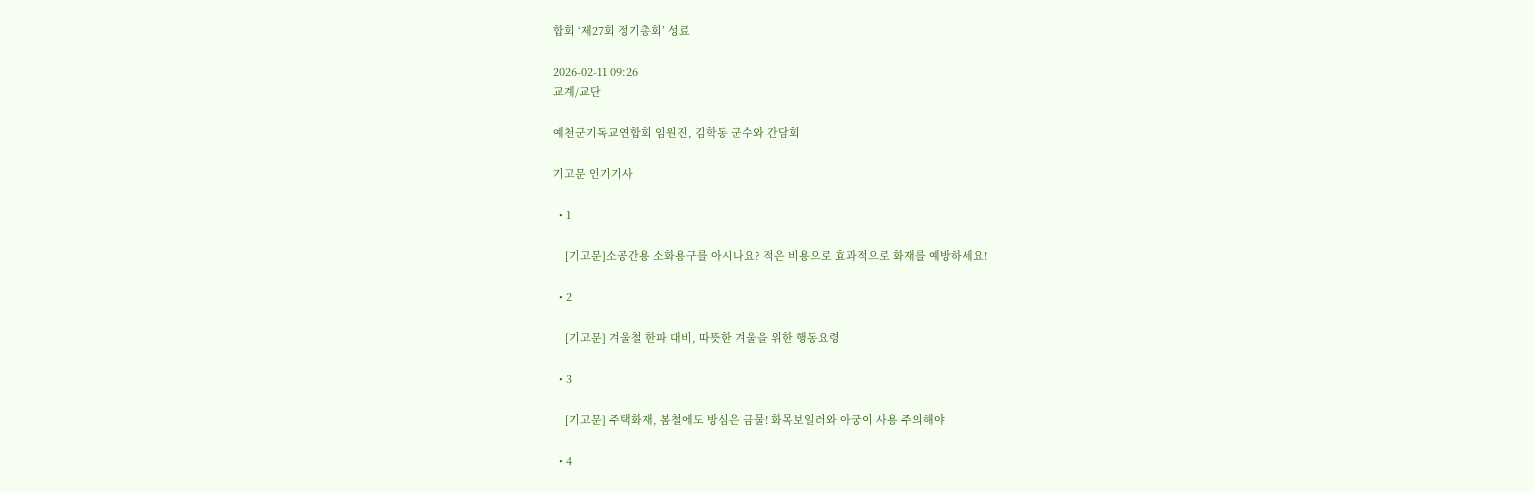합회 ‘제27회 정기총회’ 성료

2026-02-11 09:26
교계/교단

예천군기독교연합회 임원진, 김학동 군수와 간담회

기고문 인기기사

  • 1

    [기고문]소공간용 소화용구를 아시나요? 적은 비용으로 효과적으로 화재를 예방하세요!

  • 2

    [기고문] 겨울철 한파 대비, 따뜻한 겨울을 위한 행동요령

  • 3

    [기고문] 주택화재, 봄철에도 방심은 금물! 화목보일러와 아궁이 사용 주의해야

  • 4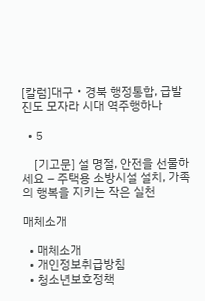[칼럼]대구‧경북 행정통합, 급발진도 모자라 시대 역주행하나

  • 5

    [기고문] 설 명절, 안전을 선물하세요 – 주택용 소방시설 설치, 가족의 행복을 지키는 작은 실천

매체소개

  • 매체소개
  • 개인정보취급방침
  • 청소년보호정책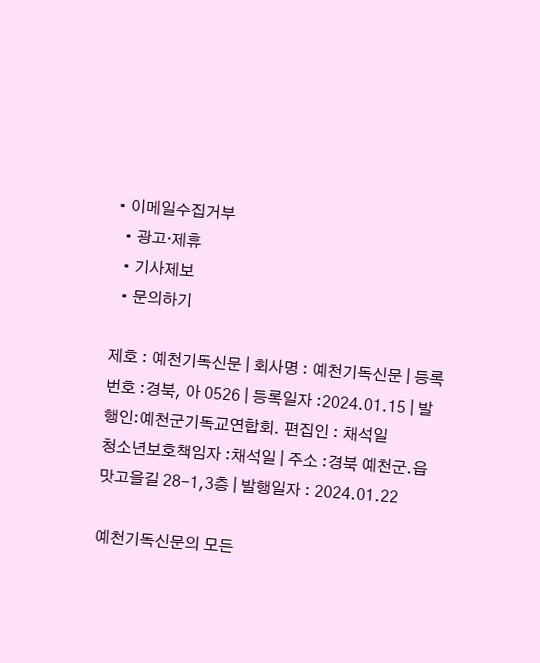• 이메일수집거부
  • 광고·제휴
  • 기사제보
  • 문의하기

제호 : 예천기독신문 | 회사명 : 예천기독신문 | 등록번호 :경북, 아 0526 | 등록일자 :2024.01.15 | 발행인:예천군기독교연합회. 편집인 : 채석일
청소년보호책임자 :채석일 | 주소 :경북 예천군.읍 맛고을길 28-1,3층 | 발행일자 : 2024.01.22

예천기독신문의 모든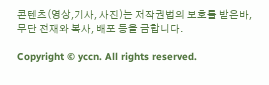콘텐츠(영상,기사, 사진)는 저작권법의 보호를 받은바, 무단 전재와 복사, 배포 등을 금합니다.

Copyright © yccn. All rights reserved.